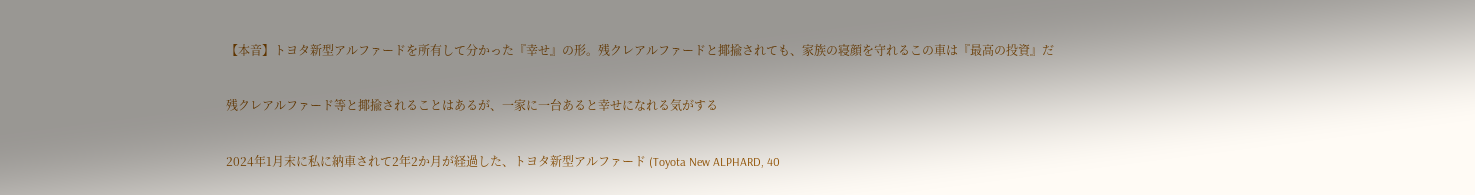【本音】トヨタ新型アルファードを所有して分かった『幸せ』の形。残クレアルファードと揶揄されても、家族の寝顔を守れるこの車は『最高の投資』だ

残クレアルファード等と揶揄されることはあるが、一家に一台あると幸せになれる気がする

2024年1月末に私に納車されて2年2か月が経過した、トヨタ新型アルファード (Toyota New ALPHARD, 40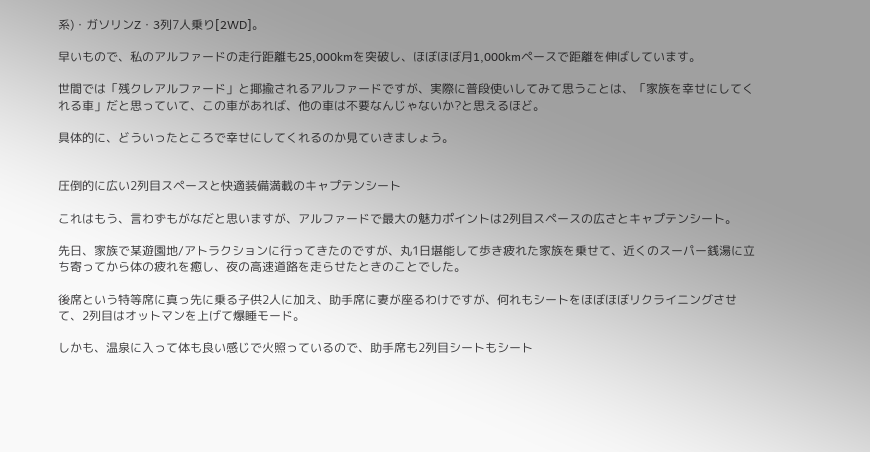系)・ガソリンZ・3列7人乗り[2WD]。

早いもので、私のアルファードの走行距離も25,000kmを突破し、ほぼほぼ月1,000kmペースで距離を伸ばしています。

世間では「残クレアルファード」と揶揄されるアルファードですが、実際に普段使いしてみて思うことは、「家族を幸せにしてくれる車」だと思っていて、この車があれば、他の車は不要なんじゃないか?と思えるほど。

具体的に、どういったところで幸せにしてくれるのか見ていきましょう。


圧倒的に広い2列目スペースと快適装備満載のキャプテンシート

これはもう、言わずもがなだと思いますが、アルファードで最大の魅力ポイントは2列目スペースの広さとキャプテンシート。

先日、家族で某遊園地/アトラクションに行ってきたのですが、丸1日堪能して歩き疲れた家族を乗せて、近くのスーパー銭湯に立ち寄ってから体の疲れを癒し、夜の高速道路を走らせたときのことでした。

後席という特等席に真っ先に乗る子供2人に加え、助手席に妻が座るわけですが、何れもシートをほぼほぼリクライニングさせて、2列目はオットマンを上げて爆睡モード。

しかも、温泉に入って体も良い感じで火照っているので、助手席も2列目シートもシート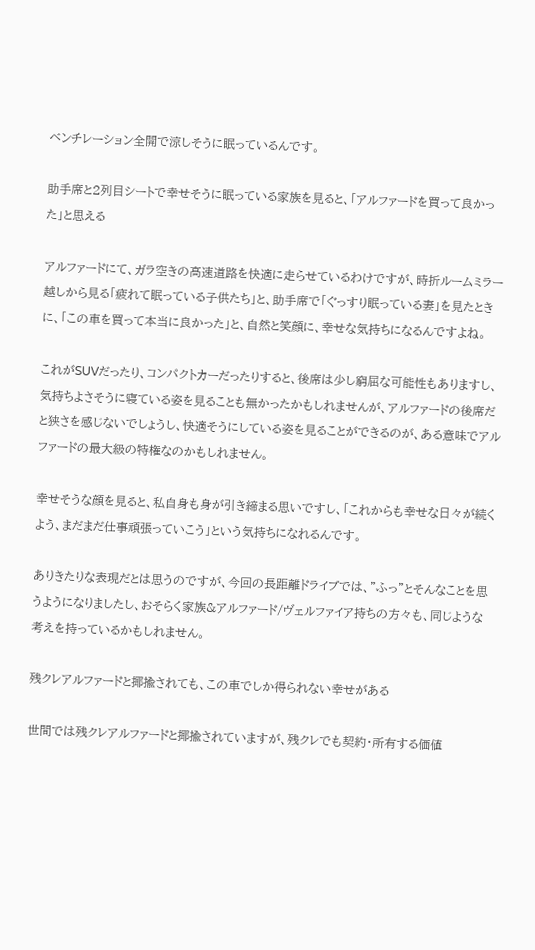ベンチレーション全開で涼しそうに眠っているんです。

助手席と2列目シートで幸せそうに眠っている家族を見ると、「アルファードを買って良かった」と思える

アルファードにて、ガラ空きの高速道路を快適に走らせているわけですが、時折ルームミラー越しから見る「疲れて眠っている子供たち」と、助手席で「ぐっすり眠っている妻」を見たときに、「この車を買って本当に良かった」と、自然と笑顔に、幸せな気持ちになるんですよね。

これがSUVだったり、コンパクトカーだったりすると、後席は少し窮屈な可能性もありますし、気持ちよさそうに寝ている姿を見ることも無かったかもしれませんが、アルファードの後席だと狭さを感じないでしょうし、快適そうにしている姿を見ることができるのが、ある意味でアルファードの最大級の特権なのかもしれません。

幸せそうな顔を見ると、私自身も身が引き締まる思いですし、「これからも幸せな日々が続くよう、まだまだ仕事頑張っていこう」という気持ちになれるんです。

ありきたりな表現だとは思うのですが、今回の長距離ドライブでは、”ふっ”とそんなことを思うようになりましたし、おそらく家族&アルファード/ヴェルファイア持ちの方々も、同じような考えを持っているかもしれません。

残クレアルファードと揶揄されても、この車でしか得られない幸せがある

世間では残クレアルファードと揶揄されていますが、残クレでも契約・所有する価値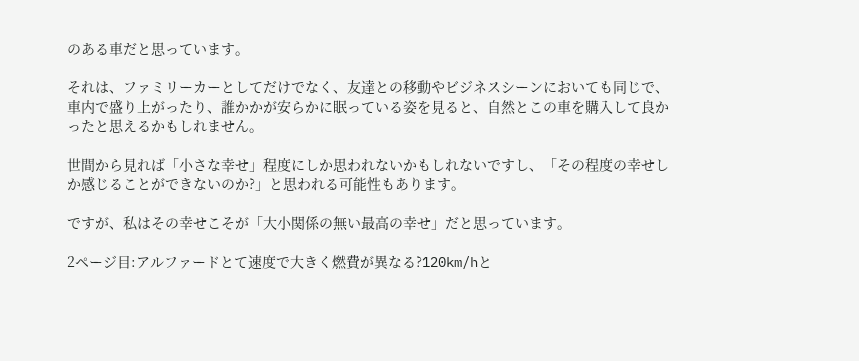のある車だと思っています。

それは、ファミリーカーとしてだけでなく、友達との移動やビジネスシーンにおいても同じで、車内で盛り上がったり、誰かかが安らかに眠っている姿を見ると、自然とこの車を購入して良かったと思えるかもしれません。

世間から見れば「小さな幸せ」程度にしか思われないかもしれないですし、「その程度の幸せしか感じることができないのか?」と思われる可能性もあります。

ですが、私はその幸せこそが「大小関係の無い最高の幸せ」だと思っています。

2ページ目:アルファードとて速度で大きく燃費が異なる?120km/hと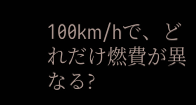100km/hで、どれだけ燃費が異なる?